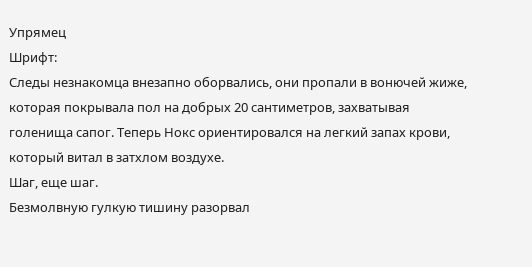Упрямец
Шрифт:
Следы незнакомца внезапно оборвались, они пропали в вонючей жиже, которая покрывала пол на добрых 20 сантиметров, захватывая голенища сапог. Теперь Нокс ориентировался на легкий запах крови, который витал в затхлом воздухе.
Шаг, еще шаг.
Безмолвную гулкую тишину разорвал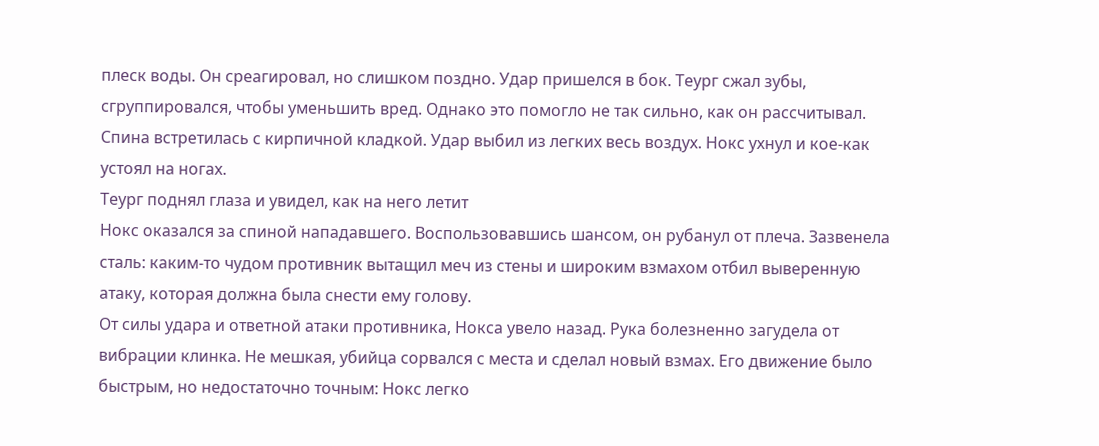плеск воды. Он среагировал, но слишком поздно. Удар пришелся в бок. Теург сжал зубы, сгруппировался, чтобы уменьшить вред. Однако это помогло не так сильно, как он рассчитывал. Спина встретилась с кирпичной кладкой. Удар выбил из легких весь воздух. Нокс ухнул и кое-как устоял на ногах.
Теург поднял глаза и увидел, как на него летит
Нокс оказался за спиной нападавшего. Воспользовавшись шансом, он рубанул от плеча. Зазвенела сталь: каким-то чудом противник вытащил меч из стены и широким взмахом отбил выверенную атаку, которая должна была снести ему голову.
От силы удара и ответной атаки противника, Нокса увело назад. Рука болезненно загудела от вибрации клинка. Не мешкая, убийца сорвался с места и сделал новый взмах. Его движение было быстрым, но недостаточно точным: Нокс легко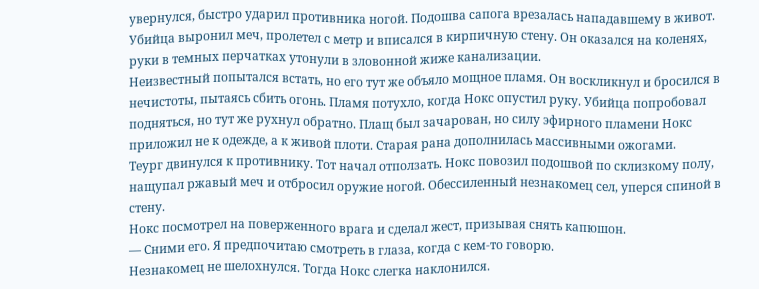увернулся, быстро ударил противника ногой. Подошва сапога врезалась нападавшему в живот. Убийца выронил меч, пролетел с метр и вписался в кирпичную стену. Он оказался на коленях, руки в темных перчатках утонули в зловонной жиже канализации.
Неизвестный попытался встать, но его тут же объяло мощное пламя. Он воскликнул и бросился в нечистоты, пытаясь сбить огонь. Пламя потухло, когда Нокс опустил руку. Убийца попробовал подняться, но тут же рухнул обратно. Плащ был зачарован, но силу эфирного пламени Нокс приложил не к одежде, а к живой плоти. Старая рана дополнилась массивными ожогами.
Теург двинулся к противнику. Тот начал отползать. Нокс повозил подошвой по склизкому полу, нащупал ржавый меч и отбросил оружие ногой. Обессиленный незнакомец сел, уперся спиной в стену.
Нокс посмотрел на поверженного врага и сделал жест, призывая снять капюшон.
— Сними его. Я предпочитаю смотреть в глаза, когда с кем-то говорю.
Незнакомец не шелохнулся. Тогда Нокс слегка наклонился.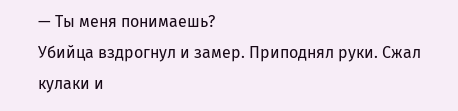— Ты меня понимаешь?
Убийца вздрогнул и замер. Приподнял руки. Сжал кулаки и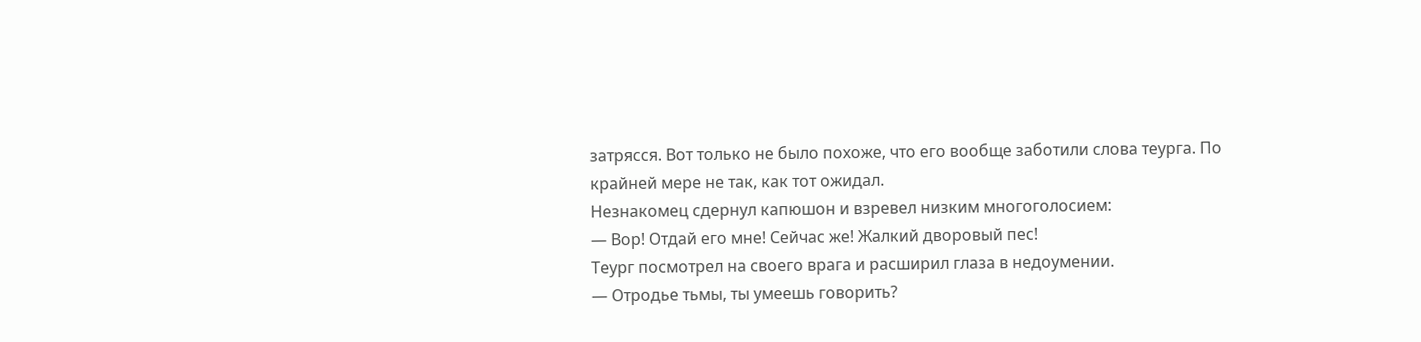затрясся. Вот только не было похоже, что его вообще заботили слова теурга. По крайней мере не так, как тот ожидал.
Незнакомец сдернул капюшон и взревел низким многоголосием:
— Вор! Отдай его мне! Сейчас же! Жалкий дворовый пес!
Теург посмотрел на своего врага и расширил глаза в недоумении.
— Отродье тьмы, ты умеешь говорить?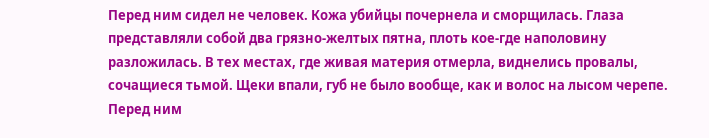Перед ним сидел не человек. Кожа убийцы почернела и сморщилась. Глаза представляли собой два грязно-желтых пятна, плоть кое-где наполовину разложилась. В тех местах, где живая материя отмерла, виднелись провалы, сочащиеся тьмой. Щеки впали, губ не было вообще, как и волос на лысом черепе. Перед ним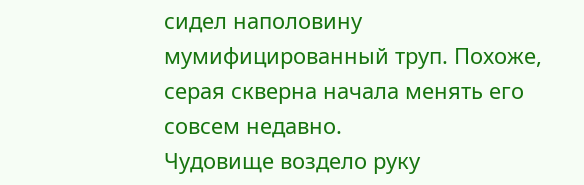сидел наполовину мумифицированный труп. Похоже, серая скверна начала менять его совсем недавно.
Чудовище воздело руку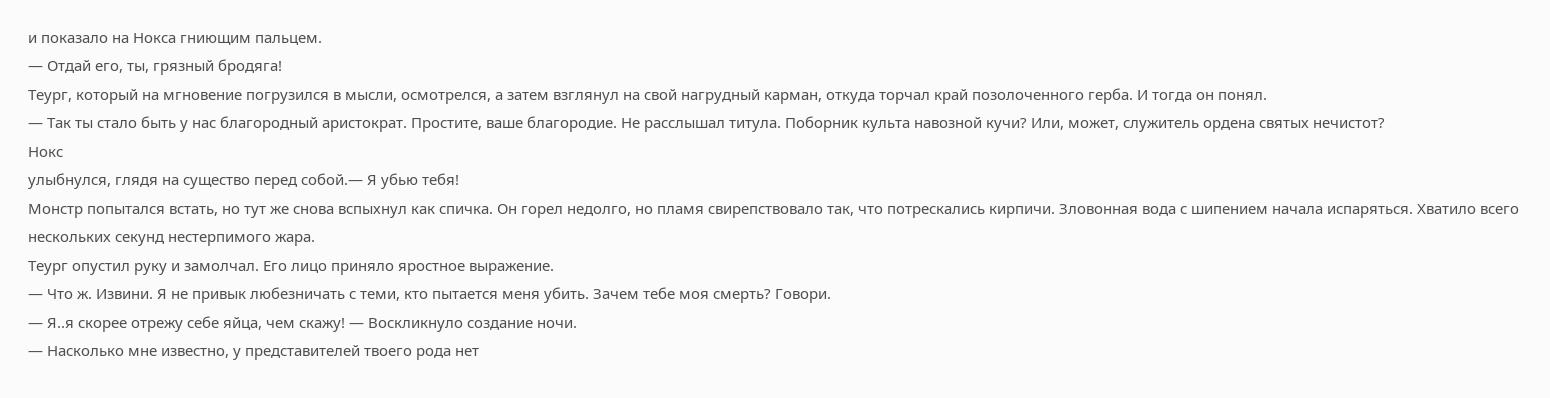и показало на Нокса гниющим пальцем.
— Отдай его, ты, грязный бродяга!
Теург, который на мгновение погрузился в мысли, осмотрелся, а затем взглянул на свой нагрудный карман, откуда торчал край позолоченного герба. И тогда он понял.
— Так ты стало быть у нас благородный аристократ. Простите, ваше благородие. Не расслышал титула. Поборник культа навозной кучи? Или, может, служитель ордена святых нечистот?
Нокс
улыбнулся, глядя на существо перед собой.— Я убью тебя!
Монстр попытался встать, но тут же снова вспыхнул как спичка. Он горел недолго, но пламя свирепствовало так, что потрескались кирпичи. Зловонная вода с шипением начала испаряться. Хватило всего нескольких секунд нестерпимого жара.
Теург опустил руку и замолчал. Его лицо приняло яростное выражение.
— Что ж. Извини. Я не привык любезничать с теми, кто пытается меня убить. Зачем тебе моя смерть? Говори.
— Я..я скорее отрежу себе яйца, чем скажу! — Воскликнуло создание ночи.
— Насколько мне известно, у представителей твоего рода нет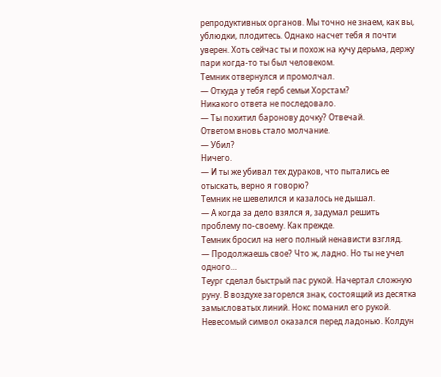репродуктивных органов. Мы точно не знаем, как вы, ублюдки, плодитесь. Однако насчет тебя я почти уверен. Хоть сейчас ты и похож на кучу дерьма, держу пари когда-то ты был человеком.
Темник отвернулся и промолчал.
— Откуда у тебя герб семьи Хорстам?
Никакого ответа не последовало.
— Ты похитил баронову дочку? Отвечай.
Ответом вновь стало молчание.
— Убил?
Ничего.
— И ты же убивал тех дураков, что пытались ее отыскать, верно я говорю?
Темник не шевелился и казалось не дышал.
— А когда за дело взялся я, задумал решить проблему по-своему. Как прежде.
Темник бросил на него полный ненависти взгляд.
— Продолжаешь свое? Что ж, ладно. Но ты не учел одного…
Теург сделал быстрый пас рукой. Начертал сложную руну. В воздухе загорелся знак, состоящий из десятка замысловатых линий. Нокс поманил его рукой. Невесомый символ оказался перед ладонью. Колдун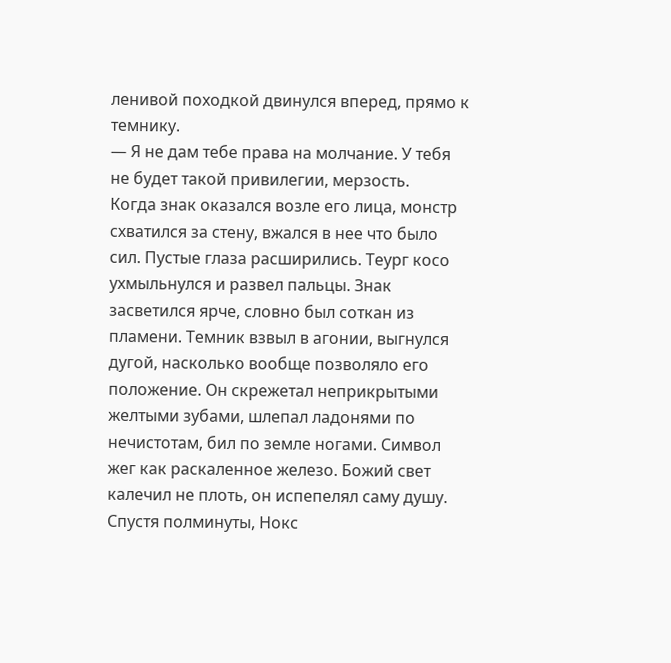ленивой походкой двинулся вперед, прямо к темнику.
— Я не дам тебе права на молчание. У тебя не будет такой привилегии, мерзость.
Когда знак оказался возле его лица, монстр схватился за стену, вжался в нее что было сил. Пустые глаза расширились. Теург косо ухмыльнулся и развел пальцы. Знак засветился ярче, словно был соткан из пламени. Темник взвыл в агонии, выгнулся дугой, насколько вообще позволяло его положение. Он скрежетал неприкрытыми желтыми зубами, шлепал ладонями по нечистотам, бил по земле ногами. Символ жег как раскаленное железо. Божий свет калечил не плоть, он испепелял саму душу.
Спустя полминуты, Нокс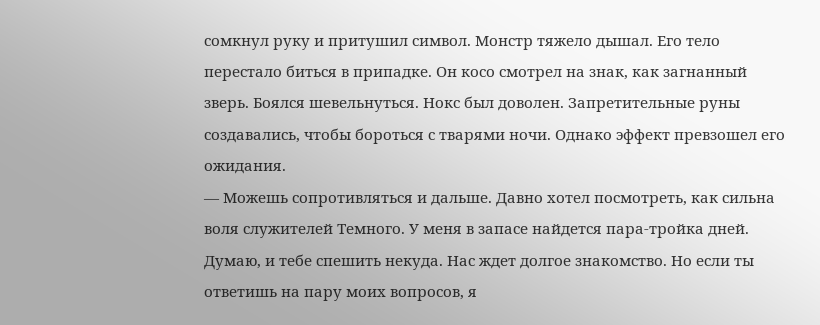сомкнул руку и притушил символ. Монстр тяжело дышал. Его тело перестало биться в припадке. Он косо смотрел на знак, как загнанный зверь. Боялся шевельнуться. Нокс был доволен. Запретительные руны создавались, чтобы бороться с тварями ночи. Однако эффект превзошел его ожидания.
— Можешь сопротивляться и дальше. Давно хотел посмотреть, как сильна воля служителей Темного. У меня в запасе найдется пара-тройка дней. Думаю, и тебе спешить некуда. Нас ждет долгое знакомство. Но если ты ответишь на пару моих вопросов, я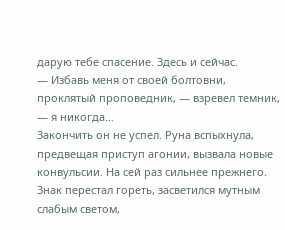дарую тебе спасение. Здесь и сейчас.
— Избавь меня от своей болтовни, проклятый проповедник, — взревел темник, — я никогда…
Закончить он не успел. Руна вспыхнула, предвещая приступ агонии, вызвала новые конвульсии. На сей раз сильнее прежнего. Знак перестал гореть, засветился мутным слабым светом,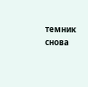темник снова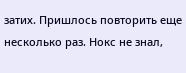затих. Пришлось повторить еще несколько раз. Нокс не знал,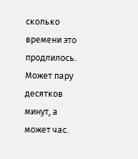сколько времени это продлилось. Может пару десятков минут, а может час.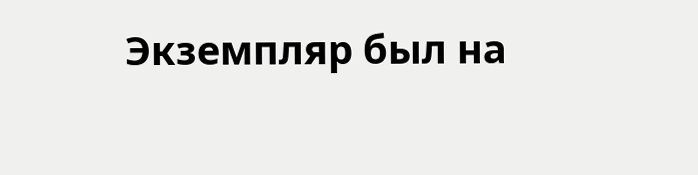Экземпляр был на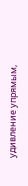удивление упрямым,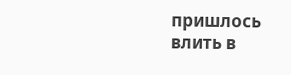пришлось влить в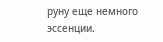руну еще немного эссенции.